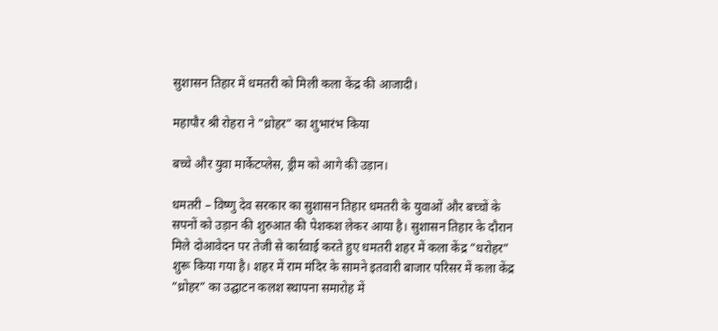सुशासन तिहार में धमतरी को मिली कला केंद्र की आजादी।

महापौर श्री रोहरा ने ”ध्रोहर” का शुभारंभ किया

बच्चे और युवा मार्केटप्लेस, ड्रीम को आगे की उड़ान।

धमतरी – विष्णु देव सरकार का सुशासन तिहार धमतरी के युवाओं और बच्चों के सपनों को उड़ान की शुरुआत की पेशकश लेकर आया है। सुशासन तिहार के दौरान मिले दोआवेदन पर तेजी से कार्रवाई करते हुए धमतरी शहर में कला केंद्र ”धरोहर” शुरू किया गया है। शहर में राम मंदिर के सामने इतवारी बाजार परिसर में कला केंद्र ”ध्रोहर” का उद्घाटन कलश स्थापना समारोह में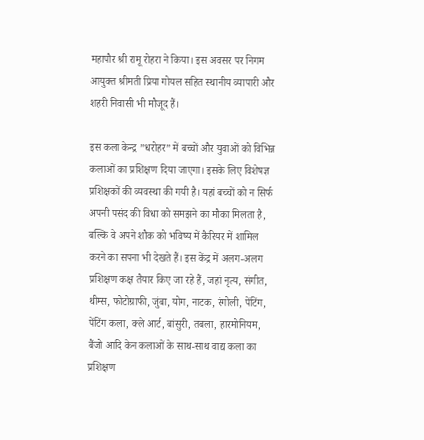महापौर श्री रामू रोहरा ने किया। इस अवसर पर निगम आयुक्त श्रीमती प्रिया गोयल सहित स्थानीय व्यापारी और शहरी निवासी भी मौजूद हैं।

इस कला केन्द्र ”धरोहर” में बच्चों और युवाओं को विभिन्न कलाओं का प्रशिक्षण दिया जाएगा। इसके लिए विशेषज्ञ प्रशिक्षकों की व्यवस्था की गयी है। यहां बच्चों को न सिर्फ अपनी पसंद की विधा को समझने का मौका मिलता है, बल्कि वे अपने शौक को भविष्य में कैरियर में शामिल करने का सपना भी देखते हैं। इस केंद्र में अलग-अलग प्रशिक्षण कक्ष तैयार किए जा रहे हैं, जहां नृत्य, संगीत, थीम्स, फोटोग्राफी, जुंबा, योग, नाटक, रंगोली, पेंटिंग, पेंटिंग कला, क्ले आर्ट, बांसुरी, तबला, हारमोनियम, बैंजो आदि केन कलाओं के साथ-साथ वाद्य कला का प्रशिक्षण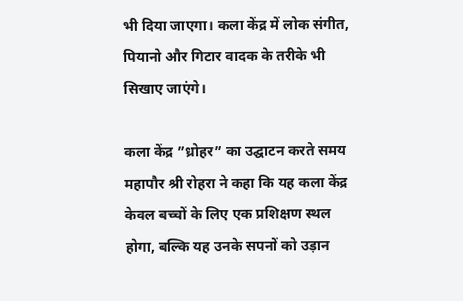भी दिया जाएगा। कला केंद्र में लोक संगीत, पियानो और गिटार वादक के तरीके भी सिखाए जाएंगे।

कला केंद्र ”ध्रोहर” का उद्घाटन करते समय महापौर श्री रोहरा ने कहा कि यह कला केंद्र केवल बच्चों के लिए एक प्रशिक्षण स्थल होगा, बल्कि यह उनके सपनों को उड़ान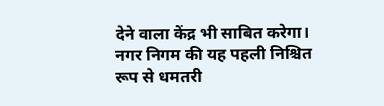देने वाला केंद्र भी साबित करेगा। नगर निगम की यह पहली निश्चित रूप से धमतरी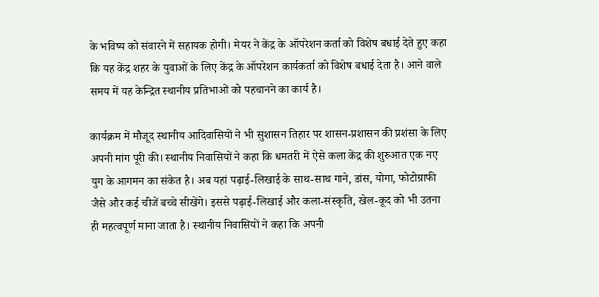के भविष्य को संवारने में सहायक होगी। मेयर ने केंद्र के ऑपरेशन कर्ता को विशेष बधाई देते हुए कहा कि यह केंद्र शहर के युवाओं के लिए ‍केंद्र के ‍ऑपरेशन ‍कार्यकर्ता को ‍विशेष बधाई देता है। आने वाले समय में यह केन्द्रित स्थानीय प्रतिभाओं को पहचानने का कार्य है।

कार्यक्रम में मौजूद स्थानीय आदिवासियों ने भी सुशासन तिहार पर शासन-प्रशासन की प्रशंसा के लिए अपनी मांग पूरी की। स्थानीय निवासियों ने कहा कि धमतरी में ऐसे कला केंद्र की शुरुआत एक नए युग के आगमन का संकेत है। अब यहां पढ़ाई-लिखाई के साथ-साथ गाने, डांस, योगा, फोटोग्राफी जैसे और कई चीजें बच्चे सीखेंगे। इससे पढ़ाई-लिखाई और कला-संस्कृति, खेल-कूद को भी उतना ही महत्वपूर्ण माना जाता है। स्थानीय निवासियों ने कहा कि अपनी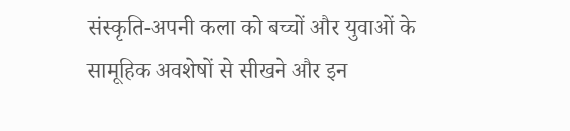संस्कृति-अपनी कला को बच्चों और युवाओं के सामूहिक अवशेषों से सीखने और इन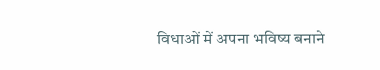विधाओं में अपना भविष्य बनाने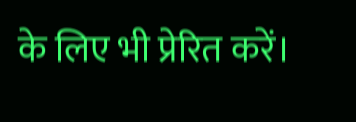के लिए भी प्रेरित करें।